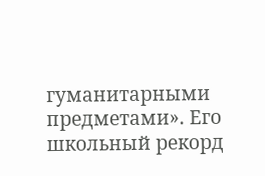гуманитарными предметами». Его школьный рекорд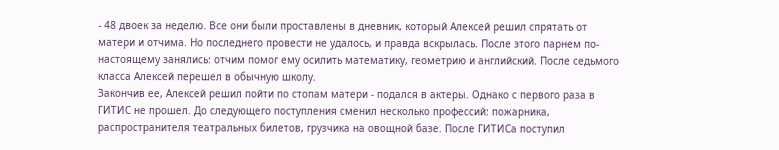- 48 двоек за неделю. Все они были проставлены в дневник, который Алексей решил спрятать от матери и отчима. Но последнего провести не удалось, и правда вскрылась. После этого парнем по-настоящему занялись: отчим помог ему осилить математику, геометрию и английский. После седьмого класса Алексей перешел в обычную школу.
Закончив ее, Алексей решил пойти по стопам матери - подался в актеры. Однако с первого раза в ГИТИС не прошел. До следующего поступления сменил несколько профессий: пожарника, распространителя театральных билетов, грузчика на овощной базе. После ГИТИСа поступил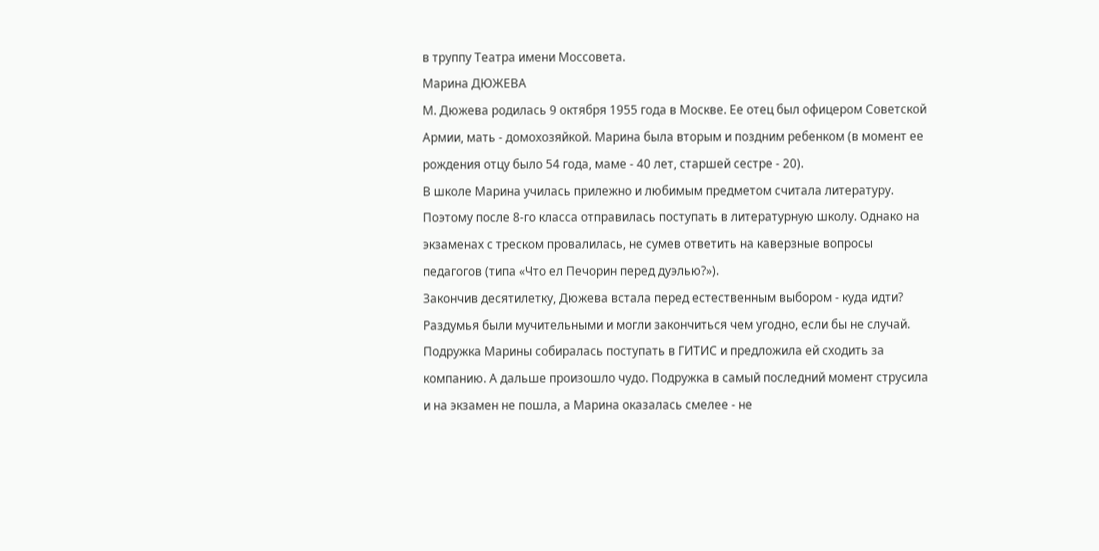в труппу Театра имени Моссовета.
Марина ДЮЖЕВА
М. Дюжева родилась 9 октября 1955 года в Москве. Ее отец был офицером Советской Армии, мать - домохозяйкой. Марина была вторым и поздним ребенком (в момент ее рождения отцу было 54 года, маме - 40 лет, старшей сестре - 20).
В школе Марина училась прилежно и любимым предметом считала литературу. Поэтому после 8-го класса отправилась поступать в литературную школу. Однако на экзаменах с треском провалилась, не сумев ответить на каверзные вопросы педагогов (типа «Что ел Печорин перед дуэлью?»).
Закончив десятилетку, Дюжева встала перед естественным выбором - куда идти? Раздумья были мучительными и могли закончиться чем угодно, если бы не случай. Подружка Марины собиралась поступать в ГИТИС и предложила ей сходить за компанию. А дальше произошло чудо. Подружка в самый последний момент струсила и на экзамен не пошла, а Марина оказалась смелее - не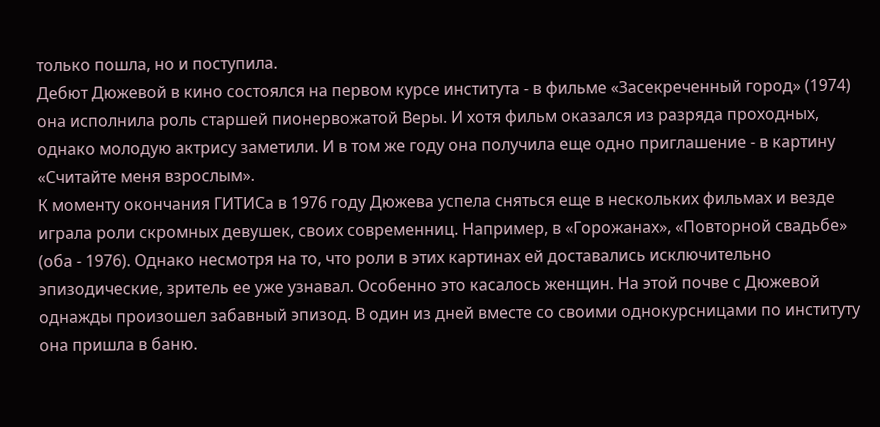только пошла, но и поступила.
Дебют Дюжевой в кино состоялся на первом курсе института - в фильме «Засекреченный город» (1974) она исполнила роль старшей пионервожатой Веры. И хотя фильм оказался из разряда проходных, однако молодую актрису заметили. И в том же году она получила еще одно приглашение - в картину «Считайте меня взрослым».
К моменту окончания ГИТИСа в 1976 году Дюжева успела сняться еще в нескольких фильмах и везде играла роли скромных девушек, своих современниц. Например, в «Горожанах», «Повторной свадьбе» (оба - 1976). Однако несмотря на то, что роли в этих картинах ей доставались исключительно эпизодические, зритель ее уже узнавал. Особенно это касалось женщин. На этой почве с Дюжевой однажды произошел забавный эпизод. В один из дней вместе со своими однокурсницами по институту она пришла в баню.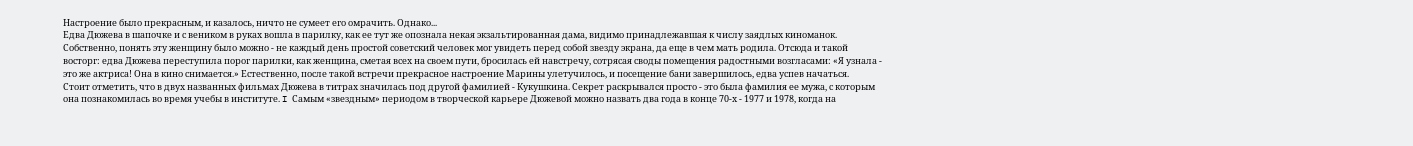Настроение было прекрасным, и казалось, ничто не сумеет его омрачить. Однако...
Едва Дюжева в шапочке и с веником в руках вошла в парилку, как ее тут же опознала некая экзальтированная дама, видимо принадлежавшая к числу заядлых киноманок. Собственно, понять эту женщину было можно - не каждый день простой советский человек мог увидеть перед собой звезду экрана, да еще в чем мать родила. Отсюда и такой восторг: едва Дюжева переступила порог парилки, как женщина, сметая всех на своем пути, бросилась ей навстречу, сотрясая своды помещения радостными возгласами: «Я узнала - это же актриса! Она в кино снимается.» Естественно, после такой встречи прекрасное настроение Марины улетучилось, и посещение бани завершилось, едва успев начаться.
Стоит отметить, что в двух названных фильмах Дюжева в титрах значилась под другой фамилией - Кукушкина. Секрет раскрывался просто - это была фамилия ее мужа, с которым она познакомилась во время учебы в институте. I Самым «звездным» периодом в творческой карьере Дюжевой можно назвать два года в конце 70-х - 1977 и 1978, когда на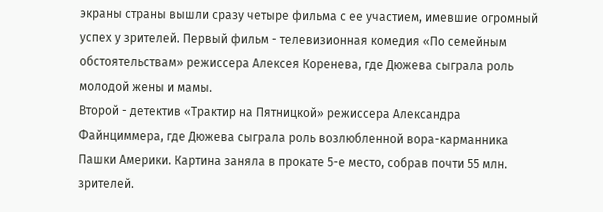экраны страны вышли сразу четыре фильма с ее участием, имевшие огромный успех у зрителей. Первый фильм - телевизионная комедия «По семейным обстоятельствам» режиссера Алексея Коренева, где Дюжева сыграла роль молодой жены и мамы.
Второй - детектив «Трактир на Пятницкой» режиссера Александра Файнциммера, где Дюжева сыграла роль возлюбленной вора-карманника Пашки Америки. Картина заняла в прокате 5-е место, собрав почти 55 млн. зрителей.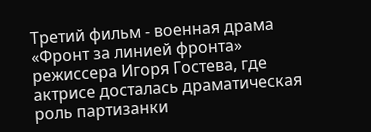Третий фильм - военная драма «Фронт за линией фронта» режиссера Игоря Гостева, где актрисе досталась драматическая роль партизанки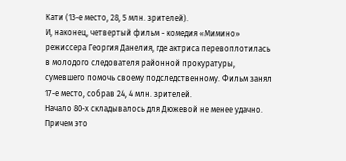Кати (13-е место, 28, 5 млн. зрителей).
И, наконец, четвертый фильм - комедия «Мимино» режиссера Георгия Данелия, где актриса перевоплотилась в молодого следователя районной прокуратуры, сумевшего помочь своему подследственному. Фильм занял 17-е место, собрав 24, 4 млн. зрителей.
Начало 80-х складывалось для Дюжевой не менее удачно. Причем это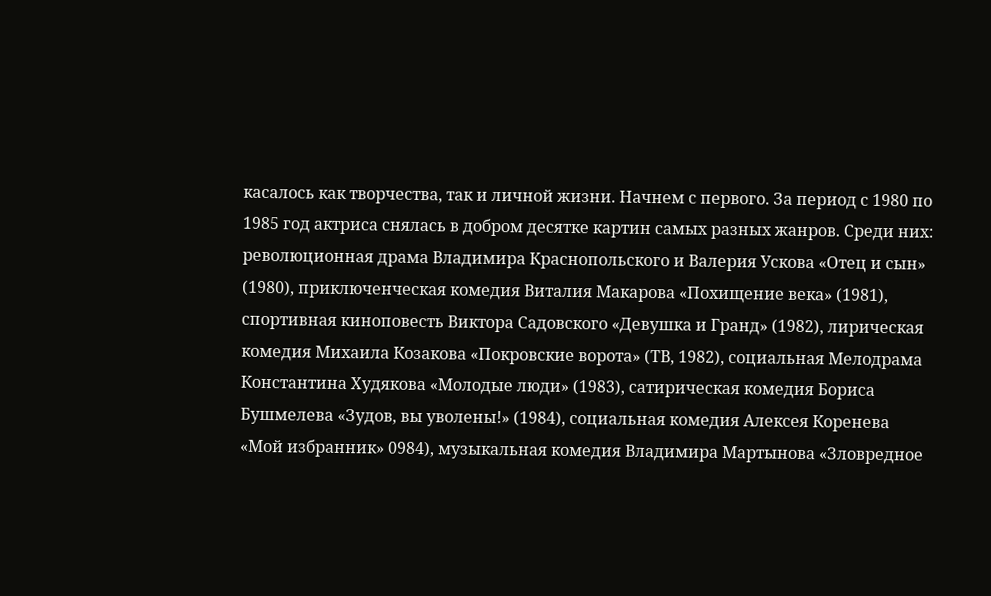касалось как творчества, так и личной жизни. Начнем с первого. За период с 1980 по 1985 год актриса снялась в добром десятке картин самых разных жанров. Среди них: революционная драма Владимира Краснопольского и Валерия Ускова «Отец и сын» (1980), приключенческая комедия Виталия Макарова «Похищение века» (1981), спортивная киноповесть Виктора Садовского «Девушка и Гранд» (1982), лирическая комедия Михаила Козакова «Покровские ворота» (ТВ, 1982), социальная Мелодрама Константина Худякова «Молодые люди» (1983), сатирическая комедия Бориса Бушмелева «Зудов, вы уволены!» (1984), социальная комедия Алексея Коренева «Мой избранник» 0984), музыкальная комедия Владимира Мартынова «Зловредное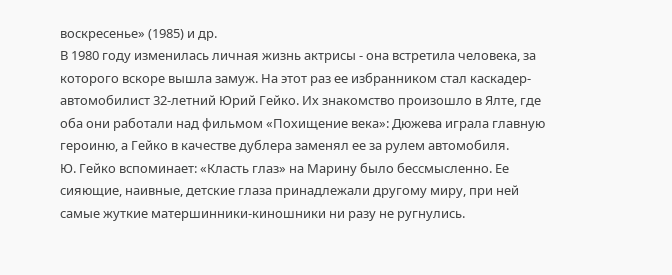воскресенье» (1985) и др.
В 1980 году изменилась личная жизнь актрисы - она встретила человека, за которого вскоре вышла замуж. На этот раз ее избранником стал каскадер-автомобилист 32-летний Юрий Гейко. Их знакомство произошло в Ялте, где оба они работали над фильмом «Похищение века»: Дюжева играла главную героиню, а Гейко в качестве дублера заменял ее за рулем автомобиля.
Ю. Гейко вспоминает: «Класть глаз» на Марину было бессмысленно. Ее сияющие, наивные, детские глаза принадлежали другому миру, при ней самые жуткие матершинники-киношники ни разу не ругнулись.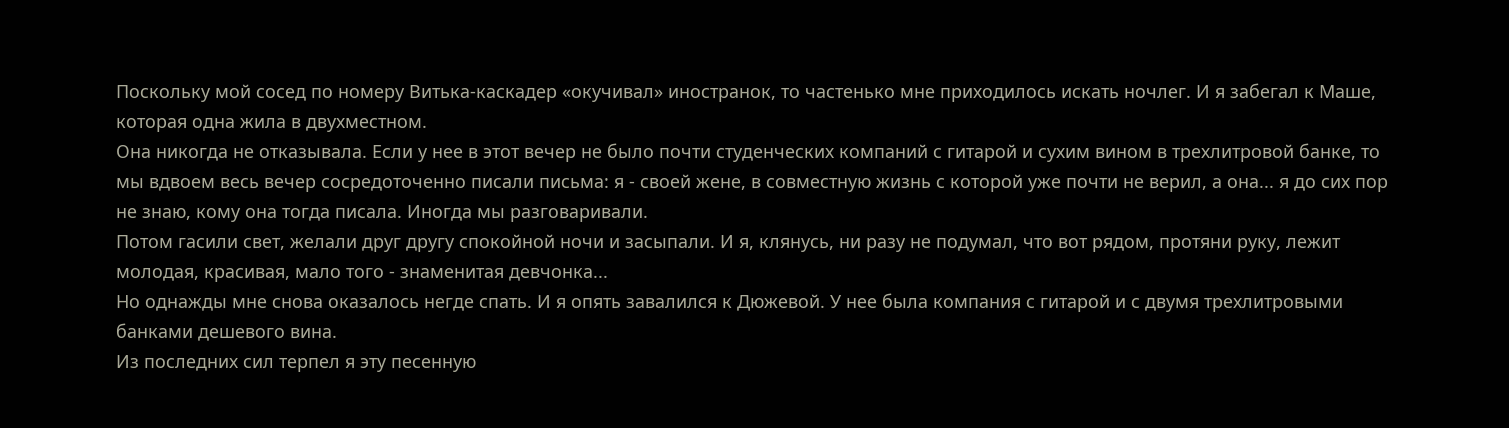Поскольку мой сосед по номеру Витька-каскадер «окучивал» иностранок, то частенько мне приходилось искать ночлег. И я забегал к Маше, которая одна жила в двухместном.
Она никогда не отказывала. Если у нее в этот вечер не было почти студенческих компаний с гитарой и сухим вином в трехлитровой банке, то мы вдвоем весь вечер сосредоточенно писали письма: я - своей жене, в совместную жизнь с которой уже почти не верил, а она... я до сих пор не знаю, кому она тогда писала. Иногда мы разговаривали.
Потом гасили свет, желали друг другу спокойной ночи и засыпали. И я, клянусь, ни разу не подумал, что вот рядом, протяни руку, лежит молодая, красивая, мало того - знаменитая девчонка...
Но однажды мне снова оказалось негде спать. И я опять завалился к Дюжевой. У нее была компания с гитарой и с двумя трехлитровыми банками дешевого вина.
Из последних сил терпел я эту песенную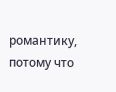романтику, потому что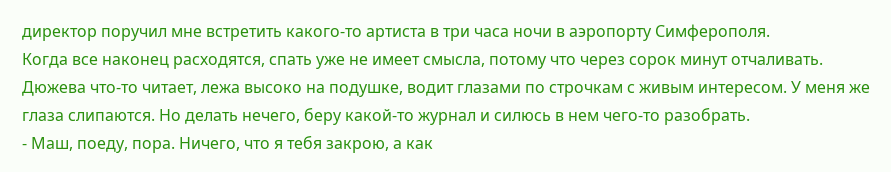директор поручил мне встретить какого-то артиста в три часа ночи в аэропорту Симферополя.
Когда все наконец расходятся, спать уже не имеет смысла, потому что через сорок минут отчаливать.
Дюжева что-то читает, лежа высоко на подушке, водит глазами по строчкам с живым интересом. У меня же глаза слипаются. Но делать нечего, беру какой-то журнал и силюсь в нем чего-то разобрать.
- Маш, поеду, пора. Ничего, что я тебя закрою, а как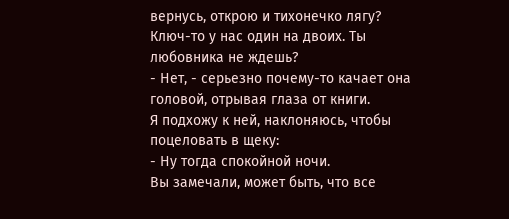вернусь, открою и тихонечко лягу? Ключ-то у нас один на двоих. Ты любовника не ждешь?
- Нет, - серьезно почему-то качает она головой, отрывая глаза от книги.
Я подхожу к ней, наклоняюсь, чтобы поцеловать в щеку:
- Ну тогда спокойной ночи.
Вы замечали, может быть, что все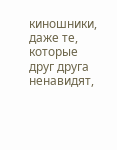киношники, даже те, которые друг друга ненавидят,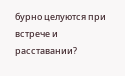бурно целуются при встрече и расставании?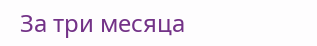За три месяца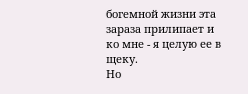богемной жизни эта зараза прилипает и ко мне - я целую ее в щеку.
Но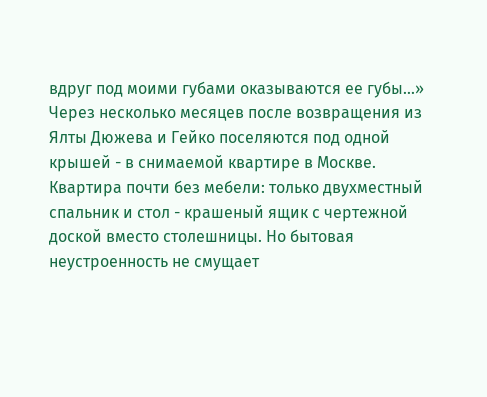вдруг под моими губами оказываются ее губы...»
Через несколько месяцев после возвращения из Ялты Дюжева и Гейко поселяются под одной крышей - в снимаемой квартире в Москве. Квартира почти без мебели: только двухместный спальник и стол - крашеный ящик с чертежной доской вместо столешницы. Но бытовая неустроенность не смущает